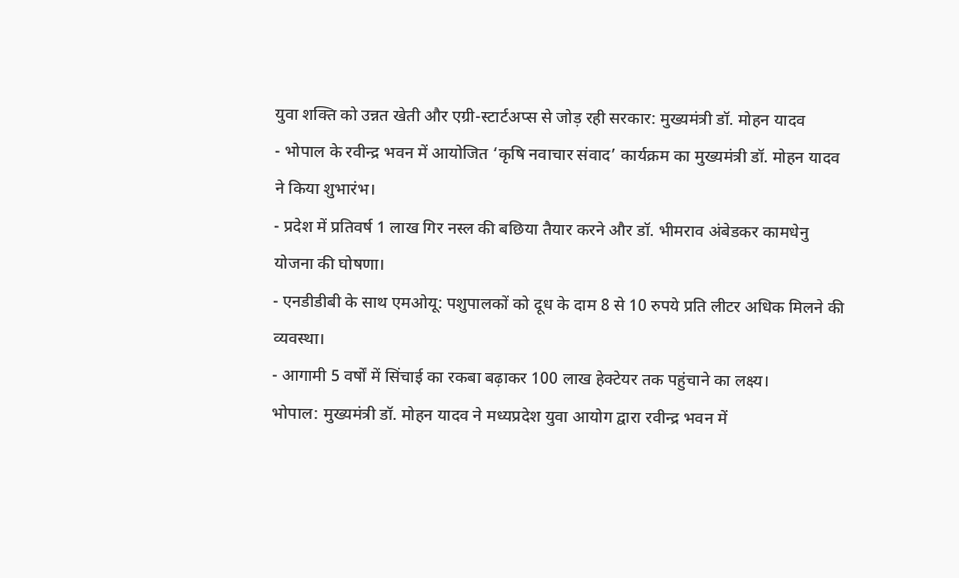युवा शक्ति को उन्नत खेती और एग्री-स्टार्टअप्स से जोड़ रही सरकार: मुख्यमंत्री डॉ. मोहन यादव
- भोपाल के रवीन्द्र भवन में आयोजित ‘कृषि नवाचार संवाद’ कार्यक्रम का मुख्यमंत्री डॉ. मोहन यादव ने किया शुभारंभ।
- प्रदेश में प्रतिवर्ष 1 लाख गिर नस्ल की बछिया तैयार करने और डॉ. भीमराव अंबेडकर कामधेनु योजना की घोषणा।
- एनडीडीबी के साथ एमओयू: पशुपालकों को दूध के दाम 8 से 10 रुपये प्रति लीटर अधिक मिलने की व्यवस्था।
- आगामी 5 वर्षों में सिंचाई का रकबा बढ़ाकर 100 लाख हेक्टेयर तक पहुंचाने का लक्ष्य।
भोपाल: मुख्यमंत्री डॉ. मोहन यादव ने मध्यप्रदेश युवा आयोग द्वारा रवीन्द्र भवन में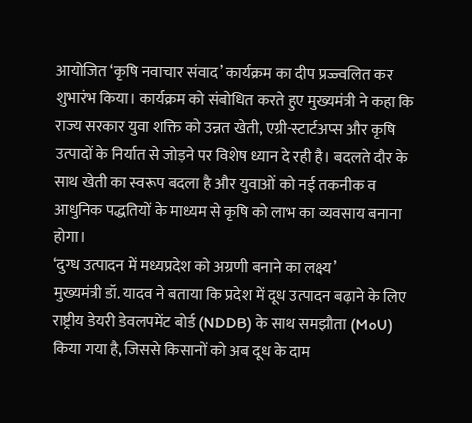आयोजित ‘कृषि नवाचार संवाद’ कार्यक्रम का दीप प्रज्ज्वलित कर शुभारंभ किया। कार्यक्रम को संबोधित करते हुए मुख्यमंत्री ने कहा कि राज्य सरकार युवा शक्ति को उन्नत खेती, एग्री-स्टार्टअप्स और कृषि उत्पादों के निर्यात से जोड़ने पर विशेष ध्यान दे रही है। बदलते दौर के साथ खेती का स्वरूप बदला है और युवाओं को नई तकनीक व आधुनिक पद्धतियों के माध्यम से कृषि को लाभ का व्यवसाय बनाना होगा।
‘दुग्ध उत्पादन में मध्यप्रदेश को अग्रणी बनाने का लक्ष्य’
मुख्यमंत्री डॉ. यादव ने बताया कि प्रदेश में दूध उत्पादन बढ़ाने के लिए राष्ट्रीय डेयरी डेवलपमेंट बोर्ड (NDDB) के साथ समझौता (MoU) किया गया है, जिससे किसानों को अब दूध के दाम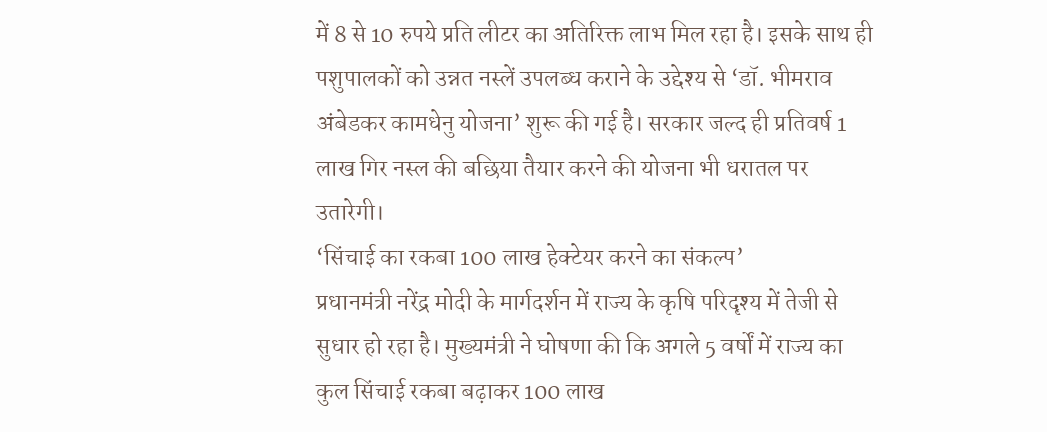में 8 से 10 रुपये प्रति लीटर का अतिरिक्त लाभ मिल रहा है। इसके साथ ही पशुपालकों को उन्नत नस्लें उपलब्ध कराने के उद्देश्य से ‘डॉ. भीमराव अंबेडकर कामधेनु योजना’ शुरू की गई है। सरकार जल्द ही प्रतिवर्ष 1 लाख गिर नस्ल की बछिया तैयार करने की योजना भी धरातल पर उतारेगी।
‘सिंचाई का रकबा 100 लाख हेक्टेयर करने का संकल्प’
प्रधानमंत्री नरेंद्र मोदी के मार्गदर्शन में राज्य के कृषि परिदृश्य में तेजी से सुधार हो रहा है। मुख्यमंत्री ने घोषणा की कि अगले 5 वर्षों में राज्य का कुल सिंचाई रकबा बढ़ाकर 100 लाख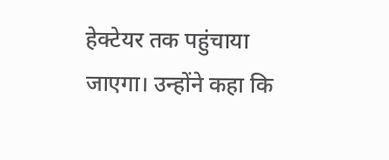हेक्टेयर तक पहुंचाया जाएगा। उन्होंने कहा कि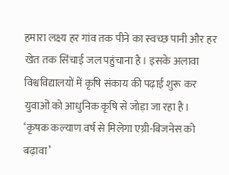हमारा लक्ष्य हर गांव तक पीने का स्वच्छ पानी और हर खेत तक सिंचाई जल पहुंचाना है। इसके अलावा विश्वविद्यालयों में कृषि संकाय की पढ़ाई शुरू कर युवाओं को आधुनिक कृषि से जोड़ा जा रहा है।
‘कृषक कल्याण वर्ष से मिलेगा एग्री-बिजनेस को बढ़ावा’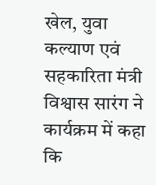खेल, युवा कल्याण एवं सहकारिता मंत्री विश्वास सारंग ने कार्यक्रम में कहा कि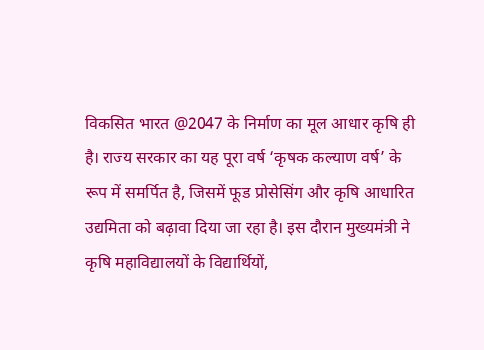विकसित भारत @2047 के निर्माण का मूल आधार कृषि ही है। राज्य सरकार का यह पूरा वर्ष ‘कृषक कल्याण वर्ष’ के रूप में समर्पित है, जिसमें फूड प्रोसेसिंग और कृषि आधारित उद्यमिता को बढ़ावा दिया जा रहा है। इस दौरान मुख्यमंत्री ने कृषि महाविद्यालयों के विद्यार्थियों,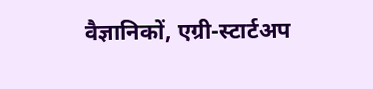वैज्ञानिकों, एग्री-स्टार्टअप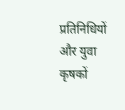प्रतिनिधियों और युवा कृषकों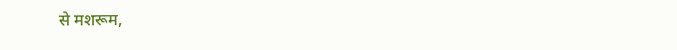से मशरूम,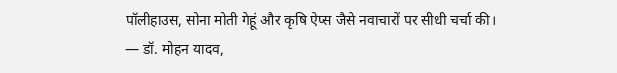पॉलीहाउस, सोना मोती गेहूं और कृषि ऐप्स जैसे नवाचारों पर सीधी चर्चा की।
— डॉ. मोहन यादव,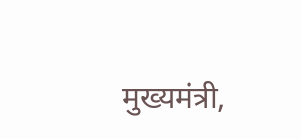मुख्यमंत्री,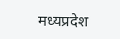मध्यप्रदेश